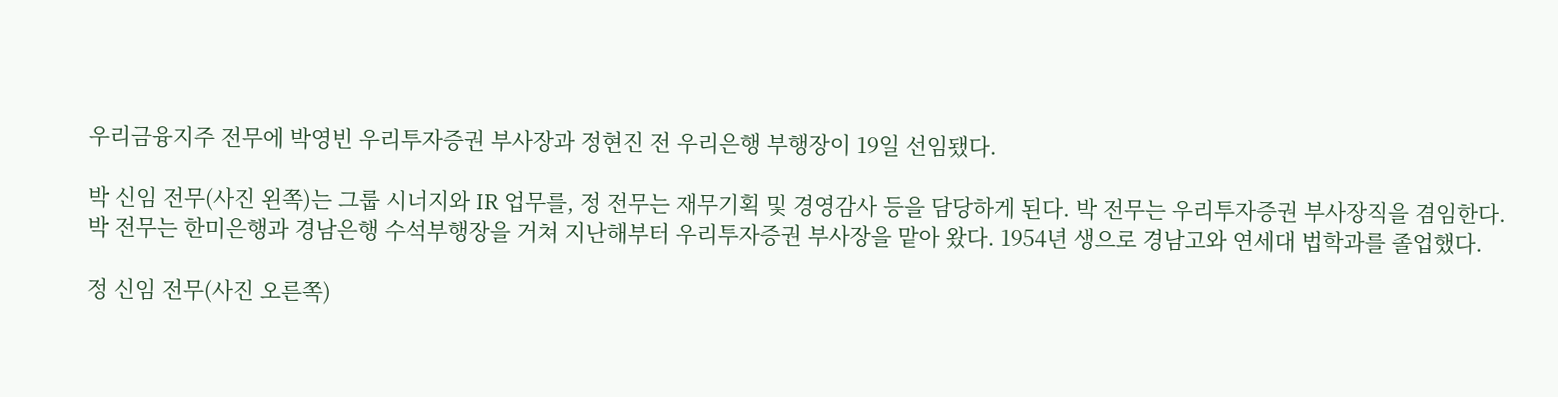우리금융지주 전무에 박영빈 우리투자증권 부사장과 정현진 전 우리은행 부행장이 19일 선임됐다.

박 신임 전무(사진 왼쪽)는 그룹 시너지와 IR 업무를, 정 전무는 재무기획 및 경영감사 등을 담당하게 된다. 박 전무는 우리투자증권 부사장직을 겸임한다.
박 전무는 한미은행과 경남은행 수석부행장을 거쳐 지난해부터 우리투자증권 부사장을 맡아 왔다. 1954년 생으로 경남고와 연세대 법학과를 졸업했다.

정 신임 전무(사진 오른쪽)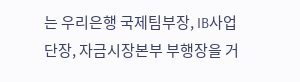는 우리은행 국제팀부장, IB사업단장, 자금시장본부 부행장을 거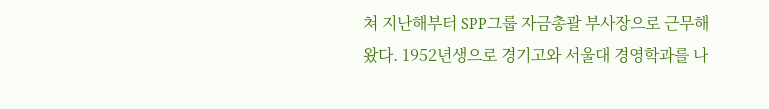쳐 지난해부터 SPP그룹 자금총괄 부사장으로 근무해 왔다. 1952년생으로 경기고와 서울대 경영학과를 나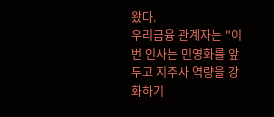왔다.
우리금융 관계자는 "이번 인사는 민영화를 앞두고 지주사 역량을 강화하기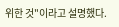위한 것"이라고 설명했다.